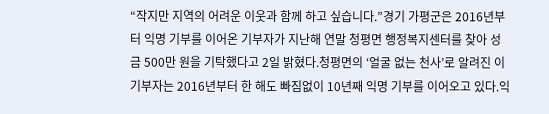“작지만 지역의 어려운 이웃과 함께 하고 싶습니다.”경기 가평군은 2016년부터 익명 기부를 이어온 기부자가 지난해 연말 청평면 행정복지센터를 찾아 성금 500만 원을 기탁했다고 2일 밝혔다.청평면의 ‘얼굴 없는 천사’로 알려진 이 기부자는 2016년부터 한 해도 빠짐없이 10년째 익명 기부를 이어오고 있다.익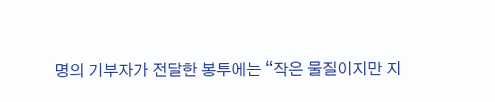명의 기부자가 전달한 봉투에는 “작은 물질이지만 지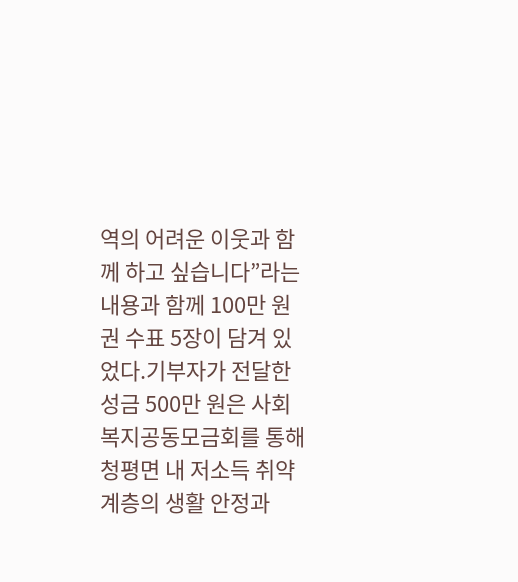역의 어려운 이웃과 함께 하고 싶습니다”라는 내용과 함께 100만 원권 수표 5장이 담겨 있었다.기부자가 전달한 성금 500만 원은 사회복지공동모금회를 통해 청평면 내 저소득 취약계층의 생활 안정과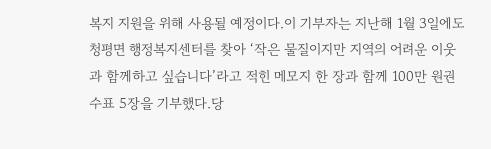복지 지원을 위해 사용될 예정이다.이 기부자는 지난해 1월 3일에도 청평면 행정복지센터를 찾아 ‘작은 물질이지만 지역의 어려운 이웃과 함께하고 싶습니다’라고 적힌 메모지 한 장과 함께 100만 원권 수표 5장을 기부했다.당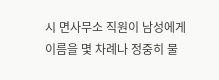시 면사무소 직원이 남성에게 이름을 몇 차례나 정중히 물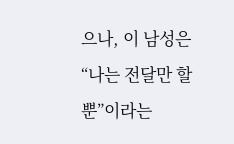으나, 이 남성은 “나는 전달만 할 뿐”이라는